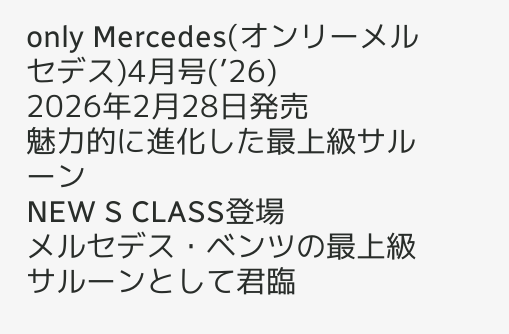only Mercedes(オンリーメルセデス)4月号(’26)
2026年2月28日発売
魅力的に進化した最上級サルーン
NEW S CLASS登場
メルセデス・ベンツの最上級サルーンとして君臨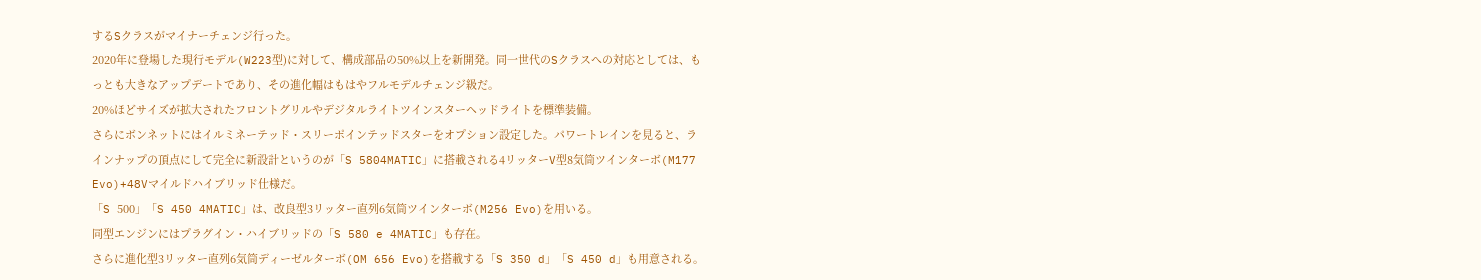するSクラスがマイナーチェンジ行った。
2020年に登場した現行モデル(W223型)に対して、構成部品の50%以上を新開発。同一世代のSクラスへの対応としては、もっとも大きなアップデートであり、その進化幅はもはやフルモデルチェンジ級だ。
20%ほどサイズが拡大されたフロントグリルやデジタルライトツインスターヘッドライトを標準装備。
さらにボンネットにはイルミネーテッド・スリーポインテッドスターをオプション設定した。パワートレインを見ると、ラインナップの頂点にして完全に新設計というのが「S 5804MATIC」に搭載される4リッターV型8気筒ツインターボ(M177 Evo)+48Vマイルドハイブリッド仕様だ。
「S 500」「S 450 4MATIC」は、改良型3リッター直列6気筒ツインターボ(M256 Evo)を用いる。
同型エンジンにはプラグイン・ハイブリッドの「S 580 e 4MATIC」も存在。
さらに進化型3リッター直列6気筒ディーゼルターボ(OM 656 Evo)を搭載する「S 350 d」「S 450 d」も用意される。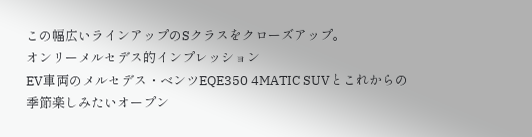この幅広いラインアップのSクラスをクローズアップ。
オンリーメルセデス的インプレッション
EV車両のメルセデス・ベンツEQE350 4MATIC SUVとこれからの季節楽しみたいオープン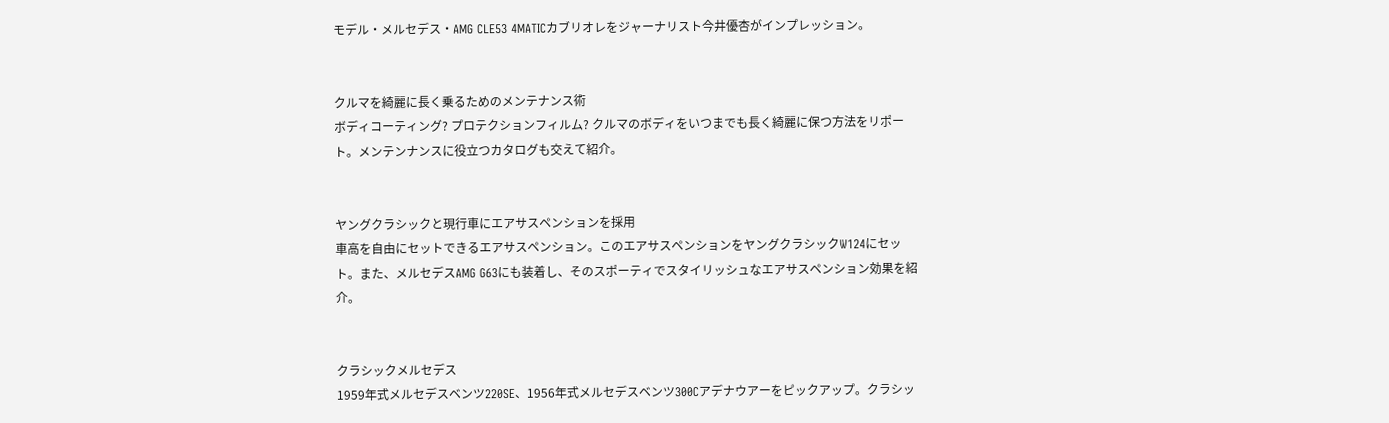モデル・メルセデス・AMG CLE53 4MATICカブリオレをジャーナリスト今井優杏がインプレッション。


クルマを綺麗に長く乗るためのメンテナンス術
ボディコーティング? プロテクションフィルム? クルマのボディをいつまでも長く綺麗に保つ方法をリポート。メンテンナンスに役立つカタログも交えて紹介。


ヤングクラシックと現行車にエアサスペンションを採用
車高を自由にセットできるエアサスペンション。このエアサスペンションをヤングクラシックW124にセット。また、メルセデスAMG G63にも装着し、そのスポーティでスタイリッシュなエアサスペンション効果を紹介。


クラシックメルセデス
1959年式メルセデスベンツ220SE、1956年式メルセデスベンツ300Cアデナウアーをピックアップ。クラシッ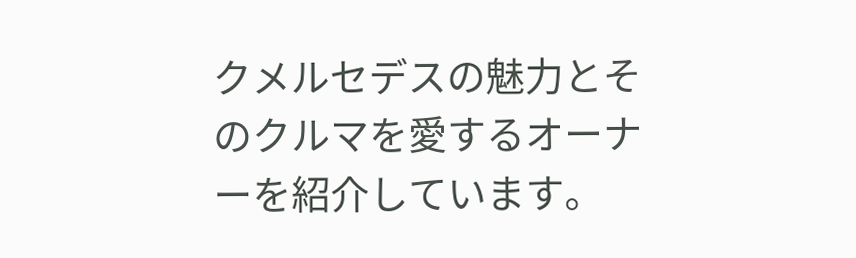クメルセデスの魅力とそのクルマを愛するオーナーを紹介しています。